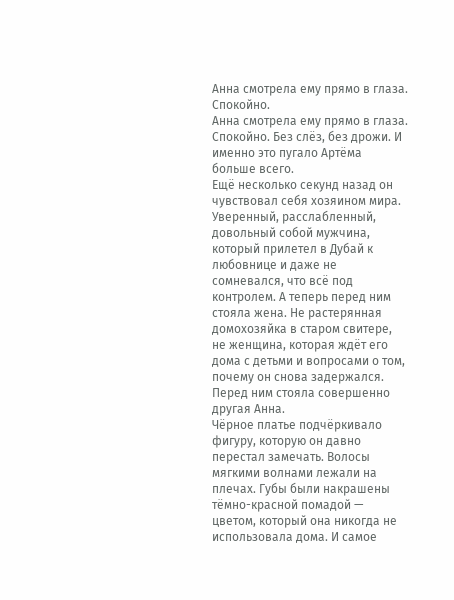Анна смотрела ему прямо в глаза. Спокойно.
Анна смотрела ему прямо в глаза. Спокойно. Без слёз, без дрожи. И именно это пугало Артёма больше всего.
Ещё несколько секунд назад он чувствовал себя хозяином мира. Уверенный, расслабленный, довольный собой мужчина, который прилетел в Дубай к любовнице и даже не сомневался, что всё под контролем. А теперь перед ним стояла жена. Не растерянная домохозяйка в старом свитере, не женщина, которая ждёт его дома с детьми и вопросами о том, почему он снова задержался. Перед ним стояла совершенно другая Анна.
Чёрное платье подчёркивало фигуру, которую он давно перестал замечать. Волосы мягкими волнами лежали на плечах. Губы были накрашены тёмно-красной помадой — цветом, который она никогда не использовала дома. И самое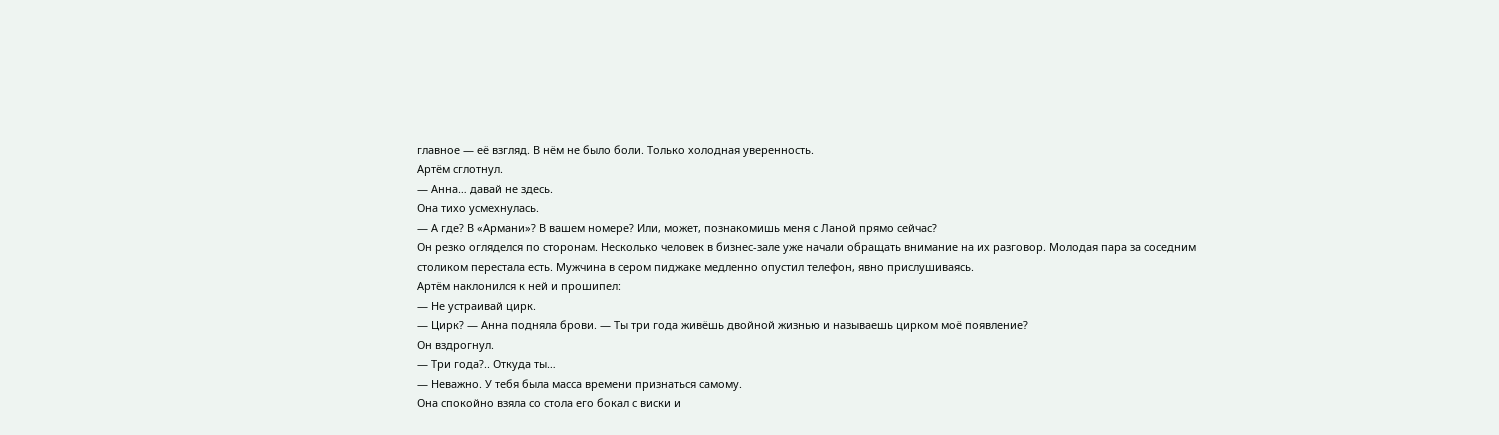главное — её взгляд. В нём не было боли. Только холодная уверенность.
Артём сглотнул.
— Анна… давай не здесь.
Она тихо усмехнулась.
— А где? В «Армани»? В вашем номере? Или, может, познакомишь меня с Ланой прямо сейчас?
Он резко огляделся по сторонам. Несколько человек в бизнес-зале уже начали обращать внимание на их разговор. Молодая пара за соседним столиком перестала есть. Мужчина в сером пиджаке медленно опустил телефон, явно прислушиваясь.
Артём наклонился к ней и прошипел:
— Не устраивай цирк.
— Цирк? — Анна подняла брови. — Ты три года живёшь двойной жизнью и называешь цирком моё появление?
Он вздрогнул.
— Три года?.. Откуда ты…
— Неважно. У тебя была масса времени признаться самому.
Она спокойно взяла со стола его бокал с виски и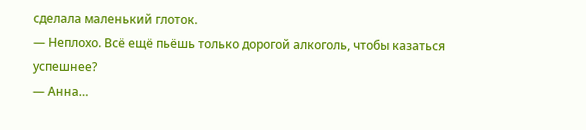сделала маленький глоток.
— Неплохо. Всё ещё пьёшь только дорогой алкоголь, чтобы казаться успешнее?
— Анна…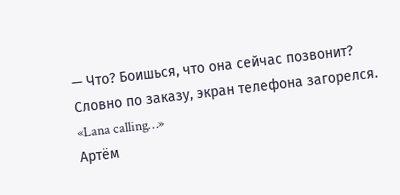— Что? Боишься, что она сейчас позвонит?
Словно по заказу, экран телефона загорелся.
«Lana calling…»
Артём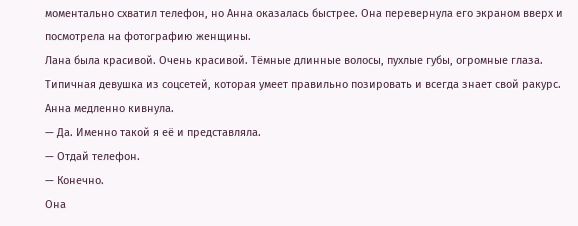моментально схватил телефон, но Анна оказалась быстрее. Она перевернула его экраном вверх и посмотрела на фотографию женщины.
Лана была красивой. Очень красивой. Тёмные длинные волосы, пухлые губы, огромные глаза. Типичная девушка из соцсетей, которая умеет правильно позировать и всегда знает свой ракурс.
Анна медленно кивнула.
— Да. Именно такой я её и представляла.
— Отдай телефон.
— Конечно.
Она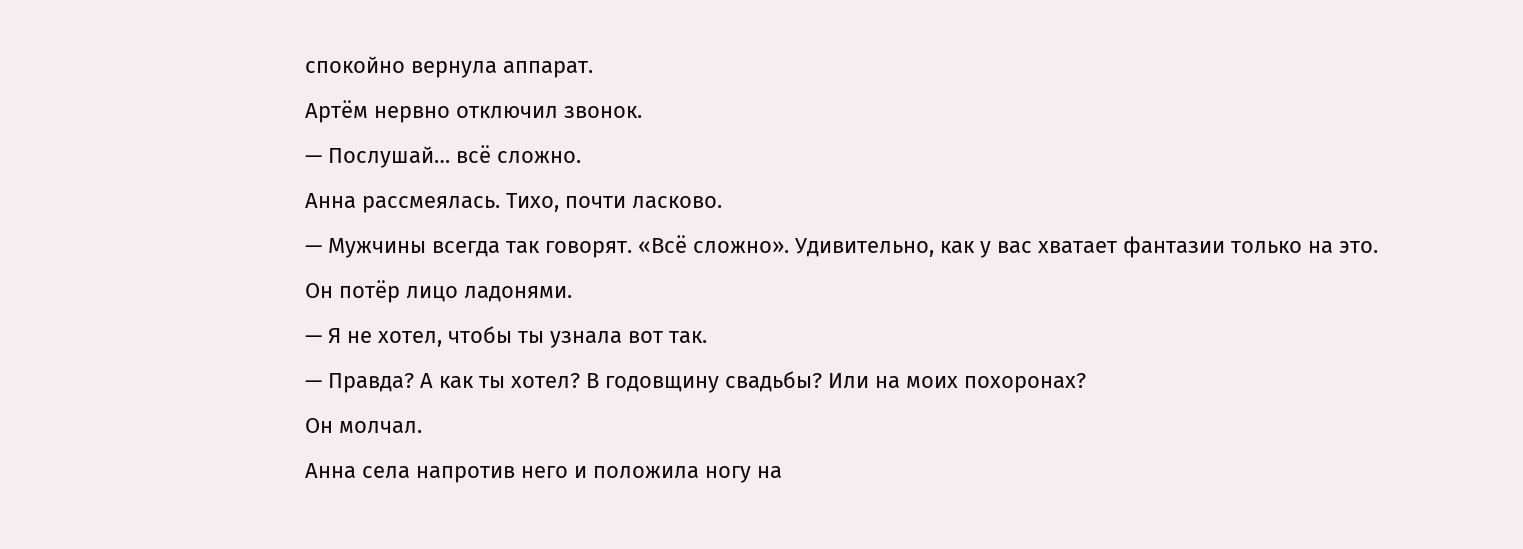спокойно вернула аппарат.
Артём нервно отключил звонок.
— Послушай… всё сложно.
Анна рассмеялась. Тихо, почти ласково.
— Мужчины всегда так говорят. «Всё сложно». Удивительно, как у вас хватает фантазии только на это.
Он потёр лицо ладонями.
— Я не хотел, чтобы ты узнала вот так.
— Правда? А как ты хотел? В годовщину свадьбы? Или на моих похоронах?
Он молчал.
Анна села напротив него и положила ногу на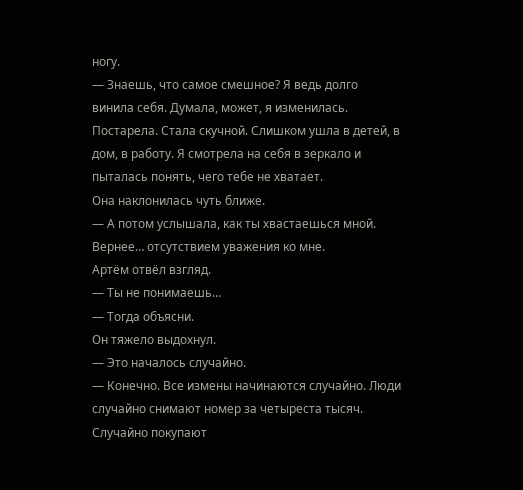ногу.
— Знаешь, что самое смешное? Я ведь долго винила себя. Думала, может, я изменилась. Постарела. Стала скучной. Слишком ушла в детей, в дом, в работу. Я смотрела на себя в зеркало и пыталась понять, чего тебе не хватает.
Она наклонилась чуть ближе.
— А потом услышала, как ты хвастаешься мной. Вернее… отсутствием уважения ко мне.
Артём отвёл взгляд.
— Ты не понимаешь…
— Тогда объясни.
Он тяжело выдохнул.
— Это началось случайно.
— Конечно. Все измены начинаются случайно. Люди случайно снимают номер за четыреста тысяч. Случайно покупают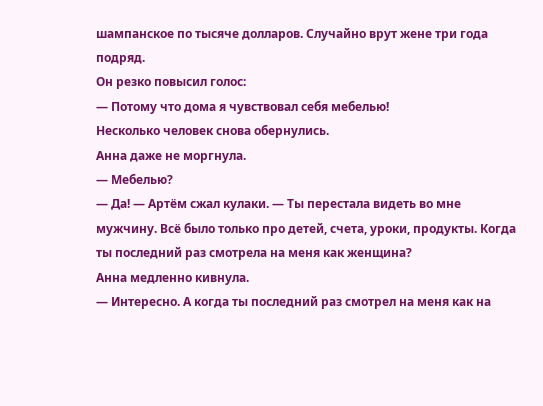шампанское по тысяче долларов. Случайно врут жене три года подряд.
Он резко повысил голос:
— Потому что дома я чувствовал себя мебелью!
Несколько человек снова обернулись.
Анна даже не моргнула.
— Мебелью?
— Да! — Артём сжал кулаки. — Ты перестала видеть во мне мужчину. Всё было только про детей, счета, уроки, продукты. Когда ты последний раз смотрела на меня как женщина?
Анна медленно кивнула.
— Интересно. А когда ты последний раз смотрел на меня как на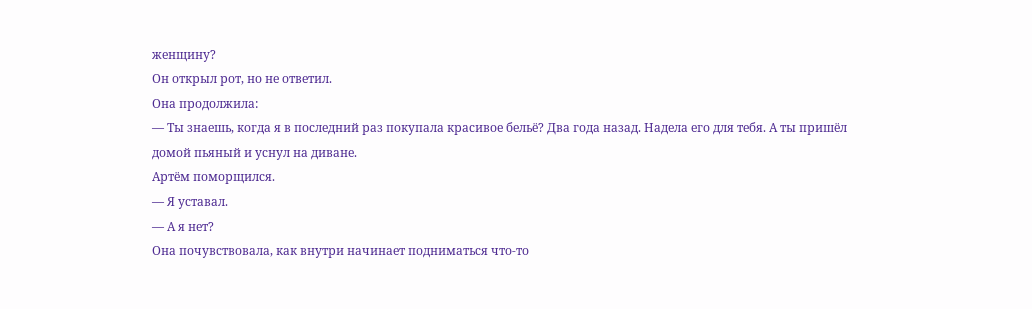женщину?
Он открыл рот, но не ответил.
Она продолжила:
— Ты знаешь, когда я в последний раз покупала красивое бельё? Два года назад. Надела его для тебя. А ты пришёл домой пьяный и уснул на диване.
Артём поморщился.
— Я уставал.
— А я нет?
Она почувствовала, как внутри начинает подниматься что-то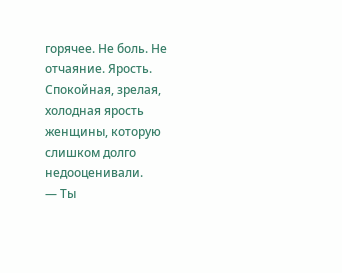горячее. Не боль. Не отчаяние. Ярость.
Спокойная, зрелая, холодная ярость женщины, которую слишком долго недооценивали.
— Ты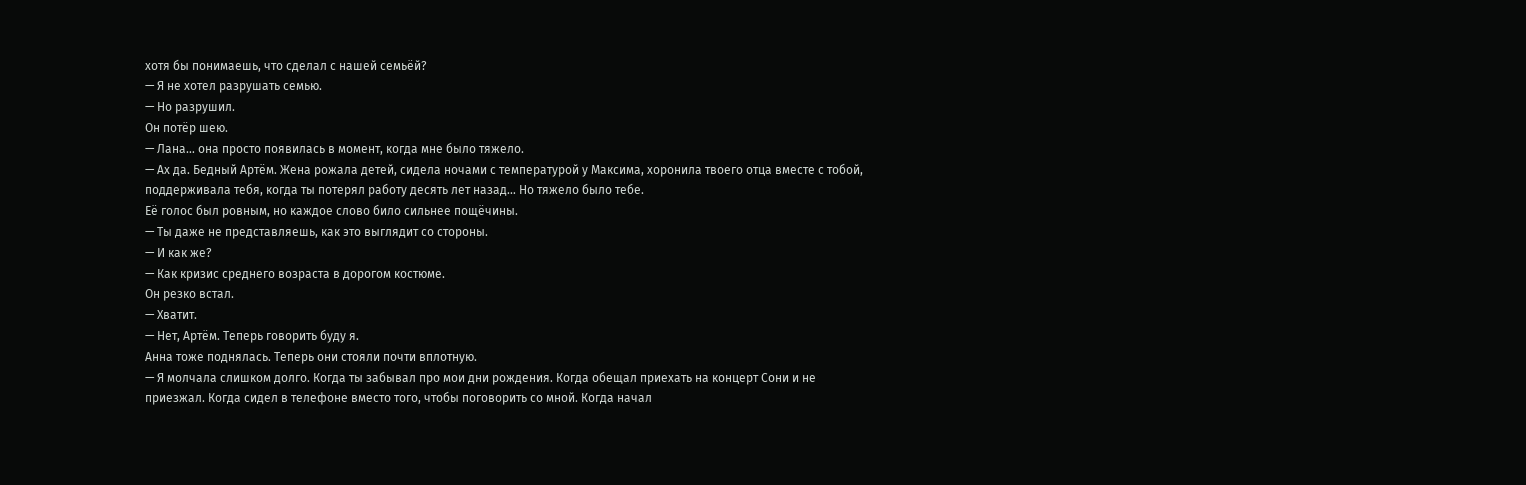хотя бы понимаешь, что сделал с нашей семьёй?
— Я не хотел разрушать семью.
— Но разрушил.
Он потёр шею.
— Лана… она просто появилась в момент, когда мне было тяжело.
— Ах да. Бедный Артём. Жена рожала детей, сидела ночами с температурой у Максима, хоронила твоего отца вместе с тобой, поддерживала тебя, когда ты потерял работу десять лет назад… Но тяжело было тебе.
Её голос был ровным, но каждое слово било сильнее пощёчины.
— Ты даже не представляешь, как это выглядит со стороны.
— И как же?
— Как кризис среднего возраста в дорогом костюме.
Он резко встал.
— Хватит.
— Нет, Артём. Теперь говорить буду я.
Анна тоже поднялась. Теперь они стояли почти вплотную.
— Я молчала слишком долго. Когда ты забывал про мои дни рождения. Когда обещал приехать на концерт Сони и не приезжал. Когда сидел в телефоне вместо того, чтобы поговорить со мной. Когда начал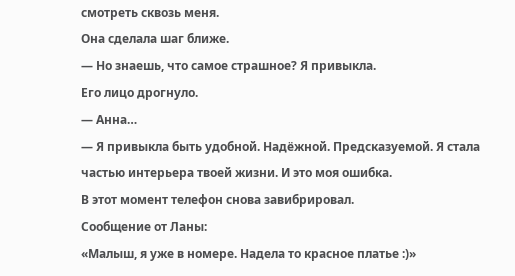смотреть сквозь меня.
Она сделала шаг ближе.
— Но знаешь, что самое страшное? Я привыкла.
Его лицо дрогнуло.
— Анна…
— Я привыкла быть удобной. Надёжной. Предсказуемой. Я стала частью интерьера твоей жизни. И это моя ошибка.
В этот момент телефон снова завибрировал.
Сообщение от Ланы:
«Малыш, я уже в номере. Надела то красное платье :)»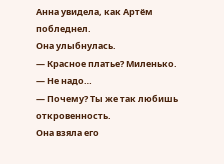Анна увидела, как Артём побледнел.
Она улыбнулась.
— Красное платье? Миленько.
— Не надо…
— Почему? Ты же так любишь откровенность.
Она взяла его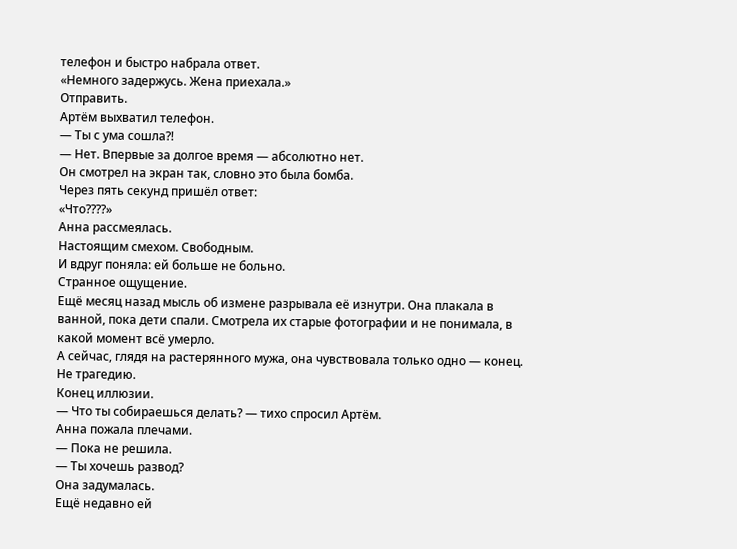телефон и быстро набрала ответ.
«Немного задержусь. Жена приехала.»
Отправить.
Артём выхватил телефон.
— Ты с ума сошла?!
— Нет. Впервые за долгое время — абсолютно нет.
Он смотрел на экран так, словно это была бомба.
Через пять секунд пришёл ответ:
«Что????»
Анна рассмеялась.
Настоящим смехом. Свободным.
И вдруг поняла: ей больше не больно.
Странное ощущение.
Ещё месяц назад мысль об измене разрывала её изнутри. Она плакала в ванной, пока дети спали. Смотрела их старые фотографии и не понимала, в какой момент всё умерло.
А сейчас, глядя на растерянного мужа, она чувствовала только одно — конец.
Не трагедию.
Конец иллюзии.
— Что ты собираешься делать? — тихо спросил Артём.
Анна пожала плечами.
— Пока не решила.
— Ты хочешь развод?
Она задумалась.
Ещё недавно ей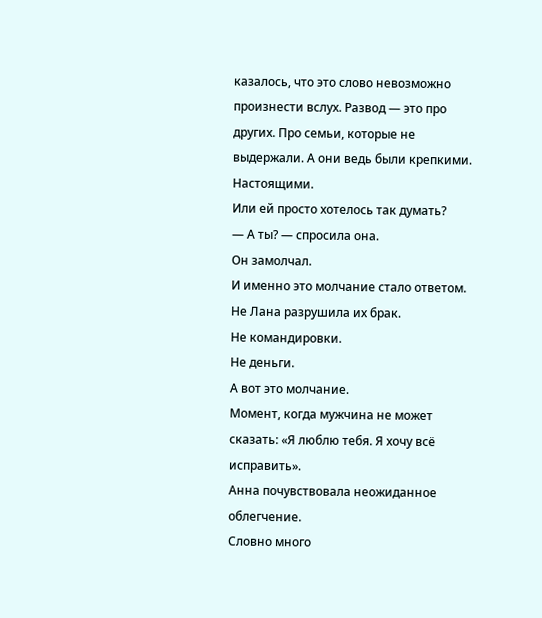казалось, что это слово невозможно произнести вслух. Развод — это про других. Про семьи, которые не выдержали. А они ведь были крепкими. Настоящими.
Или ей просто хотелось так думать?
— А ты? — спросила она.
Он замолчал.
И именно это молчание стало ответом.
Не Лана разрушила их брак.
Не командировки.
Не деньги.
А вот это молчание.
Момент, когда мужчина не может сказать: «Я люблю тебя. Я хочу всё исправить».
Анна почувствовала неожиданное облегчение.
Словно много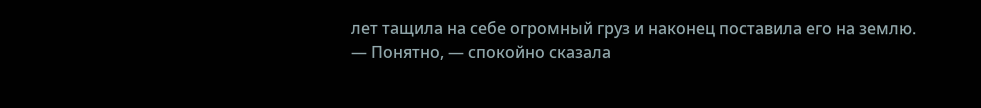лет тащила на себе огромный груз и наконец поставила его на землю.
— Понятно, — спокойно сказала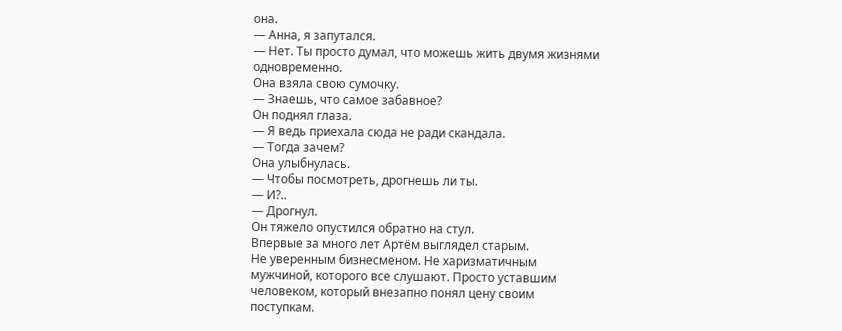она.
— Анна, я запутался.
— Нет. Ты просто думал, что можешь жить двумя жизнями одновременно.
Она взяла свою сумочку.
— Знаешь, что самое забавное?
Он поднял глаза.
— Я ведь приехала сюда не ради скандала.
— Тогда зачем?
Она улыбнулась.
— Чтобы посмотреть, дрогнешь ли ты.
— И?..
— Дрогнул.
Он тяжело опустился обратно на стул.
Впервые за много лет Артём выглядел старым.
Не уверенным бизнесменом. Не харизматичным мужчиной, которого все слушают. Просто уставшим человеком, который внезапно понял цену своим поступкам.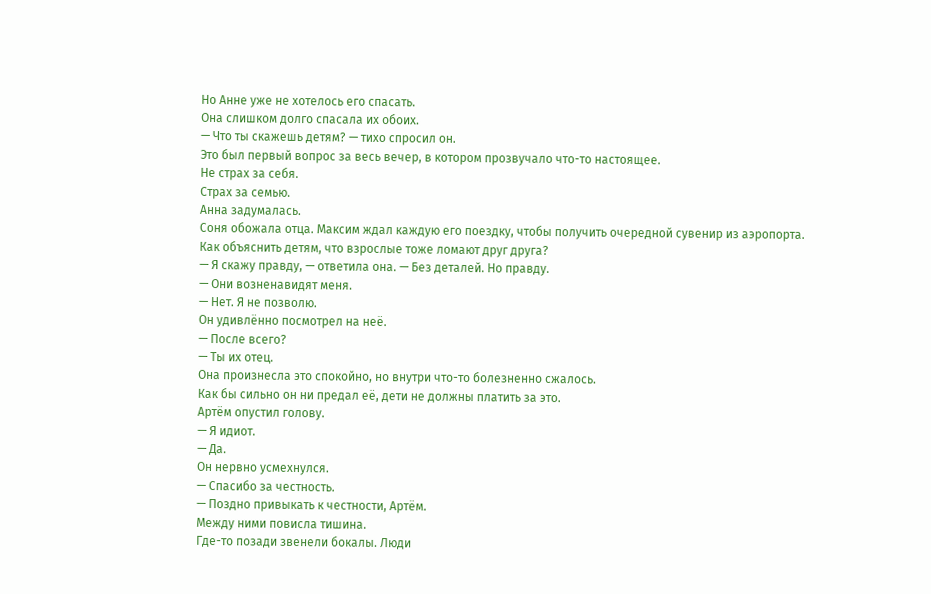Но Анне уже не хотелось его спасать.
Она слишком долго спасала их обоих.
— Что ты скажешь детям? — тихо спросил он.
Это был первый вопрос за весь вечер, в котором прозвучало что-то настоящее.
Не страх за себя.
Страх за семью.
Анна задумалась.
Соня обожала отца. Максим ждал каждую его поездку, чтобы получить очередной сувенир из аэропорта.
Как объяснить детям, что взрослые тоже ломают друг друга?
— Я скажу правду, — ответила она. — Без деталей. Но правду.
— Они возненавидят меня.
— Нет. Я не позволю.
Он удивлённо посмотрел на неё.
— После всего?
— Ты их отец.
Она произнесла это спокойно, но внутри что-то болезненно сжалось.
Как бы сильно он ни предал её, дети не должны платить за это.
Артём опустил голову.
— Я идиот.
— Да.
Он нервно усмехнулся.
— Спасибо за честность.
— Поздно привыкать к честности, Артём.
Между ними повисла тишина.
Где-то позади звенели бокалы. Люди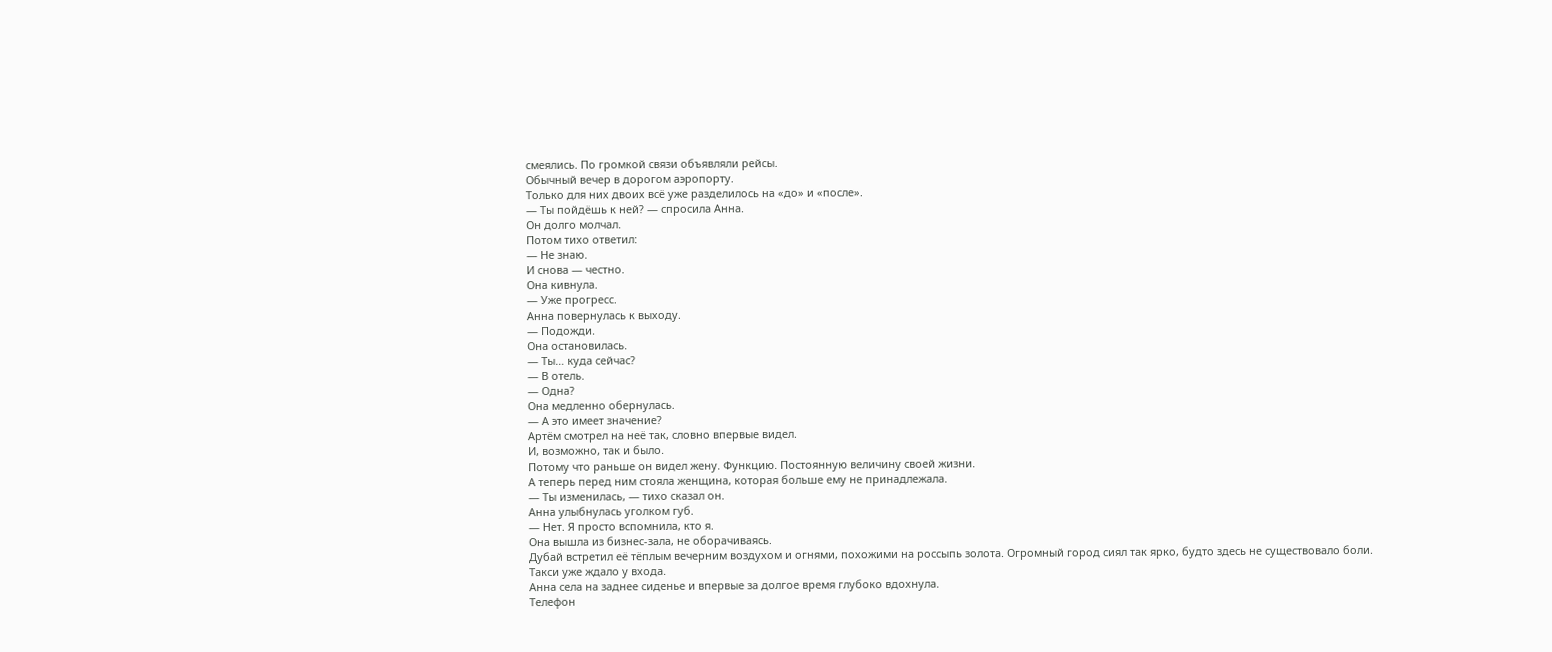смеялись. По громкой связи объявляли рейсы.
Обычный вечер в дорогом аэропорту.
Только для них двоих всё уже разделилось на «до» и «после».
— Ты пойдёшь к ней? — спросила Анна.
Он долго молчал.
Потом тихо ответил:
— Не знаю.
И снова — честно.
Она кивнула.
— Уже прогресс.
Анна повернулась к выходу.
— Подожди.
Она остановилась.
— Ты… куда сейчас?
— В отель.
— Одна?
Она медленно обернулась.
— А это имеет значение?
Артём смотрел на неё так, словно впервые видел.
И, возможно, так и было.
Потому что раньше он видел жену. Функцию. Постоянную величину своей жизни.
А теперь перед ним стояла женщина, которая больше ему не принадлежала.
— Ты изменилась, — тихо сказал он.
Анна улыбнулась уголком губ.
— Нет. Я просто вспомнила, кто я.
Она вышла из бизнес-зала, не оборачиваясь.
Дубай встретил её тёплым вечерним воздухом и огнями, похожими на россыпь золота. Огромный город сиял так ярко, будто здесь не существовало боли.
Такси уже ждало у входа.
Анна села на заднее сиденье и впервые за долгое время глубоко вдохнула.
Телефон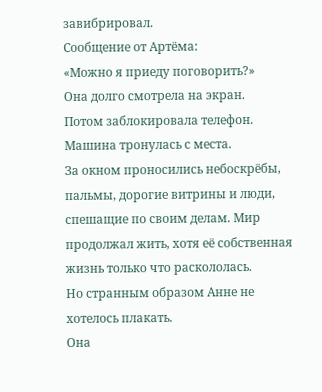завибрировал.
Сообщение от Артёма:
«Можно я приеду поговорить?»
Она долго смотрела на экран.
Потом заблокировала телефон.
Машина тронулась с места.
За окном проносились небоскрёбы, пальмы, дорогие витрины и люди, спешащие по своим делам. Мир продолжал жить, хотя её собственная жизнь только что раскололась.
Но странным образом Анне не хотелось плакать.
Она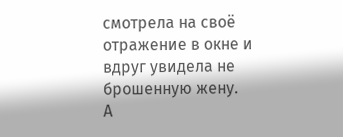смотрела на своё отражение в окне и вдруг увидела не брошенную жену.
А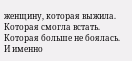женщину, которая выжила.
Которая смогла встать.
Которая больше не боялась.
И именно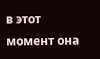в этот момент она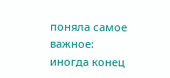поняла самое важное:
иногда конец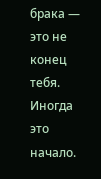брака — это не конец тебя.
Иногда это начало.